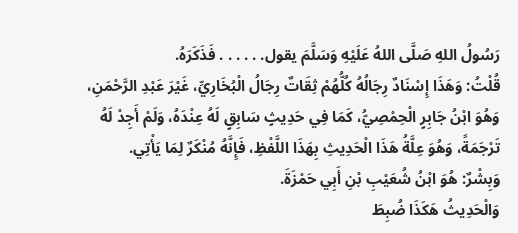رَسُولُ اللهِ صَلَّى اللهُ عَلَيْهِ وَسَلَّمَ يقول. . . . . . فَذَكَرَهُ.
قُلْتُ: وَهَذَا إِسْنَادٌ رِجَالُهُ كُلُّهُمْ ثِقَاتٌ رِجَالُ الْبُخَارِيِّ، غَيْرَ عَبْدِ الرَّحْمَنِ، وَهُوَ ابْنُ جَابِرٍ الْحِمْصِيُّ، كَمَا فِي حَدِيثٍ سَابِقٍ لَهُ عِنْدَهُ، وَلَمْ أَجِدْ لَهُ تَرْجَمَةً، وَهُوَ عِلَّةُ هَذَا الْحَدِيثِ بِهَذَا اللَّفْظِ، فَإِنَّهُ مُنْكَرٌ لِمَا يَأْتِي.
وَبِشْرٌ: هُوَ ابْنُ شُعَيْبِ بْنِ أَبِي حَمْزَةَ.
وَالْحَدِيثُ هَكَذَا ضُبِطَ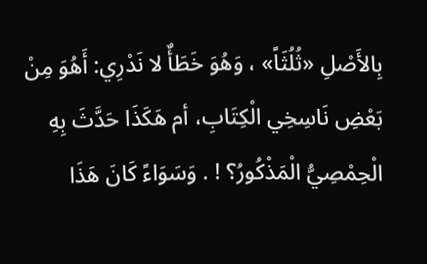بِالأَصْلِ «ثُلُثَاً» ، وَهُوَ خَطَأٌ لا نَدْرِي: أَهُوَ مِنْ بَعْضِ نَاسِخِي الْكِتَابِ، أم هَكَذَا حَدَّثَ بِهِ الْحِمْصِيُّ الْمَذْكُورُ؟ ! . وَسَوَاءً كَانَ هَذَا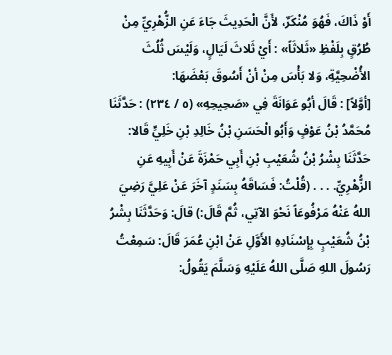أَوْ ذَاكَ، فَهُوَ مُنْكَرٌ، لأَنَّ الْحَدِيثَ جَاءَ عَنِ الزُّهْرِيِّ مِنْ طُرُقٍ بِلَفْظِ «ثَلاثَاً» : أَيْ ثَلاثَ لَيَالٍ، وَلَيْسَ ثُلُثَ الأُضْحِيَّةِ، وَلا بَأْسَ مِنْ أنْ أَسُوقَ بَعْضَهَا:
[أوَّلاً] : قَالَ أبُو عَوَانَةَ فِي «صَحِيحِهِ» (٥ / ٢٣٤) : حَدَّثَنَا مُحَمَّدُ بْنُ عَوْفٍ وَأَبُو الْحَسَنِ بْنُ خَالِدِ بْنِ خَلِيٍّ قَالا: حَدَّثَنَا بِشْرُ بْنُ شُعَيْبِ بْنِ أَبِي حَمْزَةَ عَنْ أَبِيهِ عَنِ الزُّهْرِيِّ. . . . (قُلْتُ: فَسَاقَهُ بِسَنَدٍ آخَرَ عَنْ عَلِيَّ رَضِيَ اللهُ عَنْهُ مَرْفُوعَاً نَحْوَ الآتِي، ثُمَّ قَالَ:) قالَ: وَحَدَّثَنَا بِشْرُ بْنُ شُعَيْبٍ بِإِسْنَادِهِ الأَوَّلِ عَنْ ابْنِ عُمَرَ قَالَ: سَمِعْتُ رَسُولَ اللهِ صَلَّى اللهُ عَلَيْهِ وَسَلَّمَ يَقُولُ: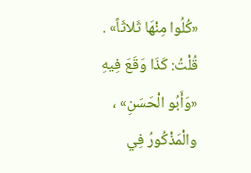«كُلُوا مِنْهَا ثَلاثَاً» .
قُلْتُ: كَذَا وَقَعَ فِيهِ «وَأَبُو الْحَسَنِ» ، والْمَذْكُورُ فِي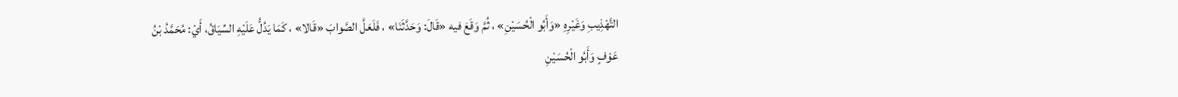التَّهْذِيبِ وَغَيْرِهِ «وَأَبُو الْحُسَيْنِ» ، ثُمَّ وَقَعَ فيه «قَالَ: وَحَدَّثَنَا» ، فَلَعَلَّ الصَّوابَ «قَالا» ، كَمَا يَدُلُّ عَلَيْهِ السِّيَاقُ، أَيْ: مُحَمَّدُ بْنُ
عَوْفٍ وَأَبُو الْحُسَيْنِ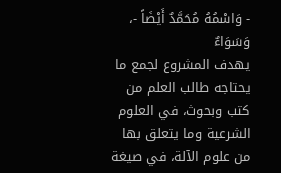- وَاسْمُهُ مُحَمَّدٌ أَيْضَاً -، وَسَوَاءٌ
يهدف المشروع لجمع ما يحتاجه طالب العلم من كتب وبحوث، في العلوم الشرعية وما يتعلق بها من علوم الآلة، في صيغة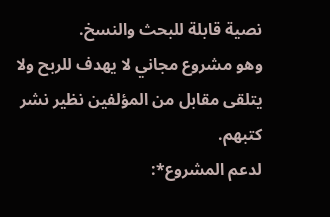نصية قابلة للبحث والنسخ.
وهو مشروع مجاني لا يهدف للربح ولا يتلقى مقابل من المؤلفين نظير نشر كتبهم.
لدعم المشروع*: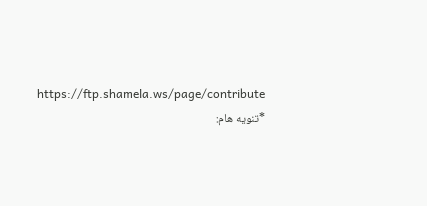https://ftp.shamela.ws/page/contribute
*تنويه هام: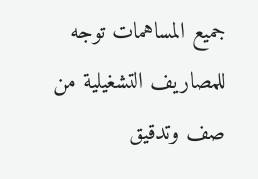جميع المساهمات توجه للمصاريف التشغيلية من صف وتدقيق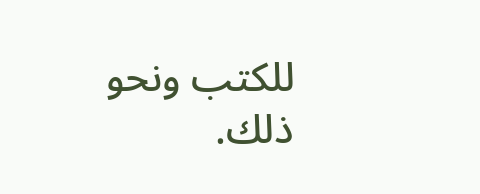للكتب ونحو ذلك.